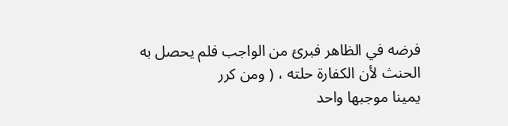فرضه في الظاهر فبرئ من الواجب فلم يحصل به الحنث لأن الكفارة حلته ، ( ومن كرر
يمينا موجبها واحد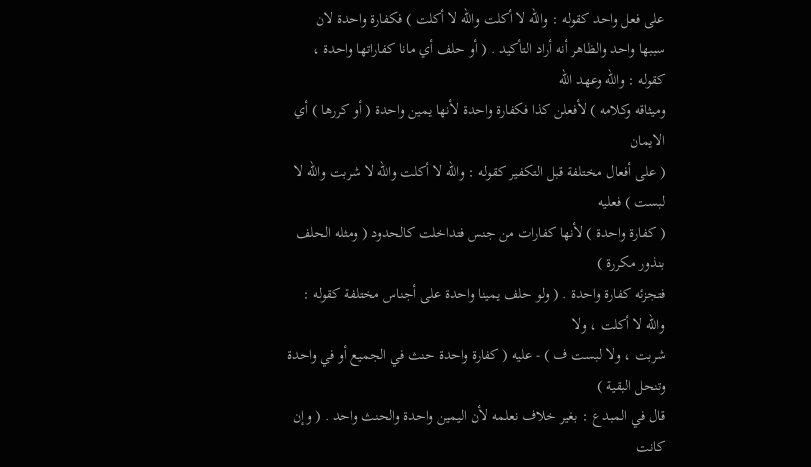على فعل واحد كقوله : والله لا أكلت والله لا أكلت ) فكفارة واحدة لان
سببها واحد والظاهر أنه أراد التأكيد . ( أو حلف أي مانا كفاراتها واحدة ، كقوله : والله وعهد الله
وميثاقه وكلامه ) لأفعلن كذا فكفارة واحدة لأنها يمين واحدة ( أو كررها ) أي الايمان
( على أفعال مختلفة قبل التكفير كقوله : والله لا أكلت والله لا شربت والله لا لبست ) فعليه
( كفارة واحدة ) لأنها كفارات من جنس فتداخلت كالحدود ( ومثله الحلف بنذور مكررة )
فتجزئه كفارة واحدة . ( ولو حلف يمينا واحدة على أجناس مختلفة كقوله : والله لا أكلت ، ولا
شربت ، ولا لبست ف ) - عليه ( كفارة واحدة حنث في الجميع أو في واحدة وتنحل البقية )
قال في المبدع : بغير خلاف نعلمه لأن اليمين واحدة والحنث واحد . ( وإن كانت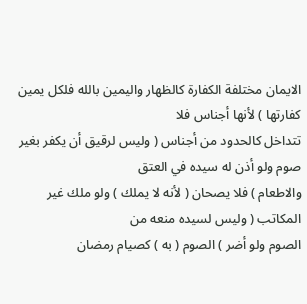الايمان مختلفة الكفارة كالظهار واليمين بالله فلكل يمين كفارتها ) لأنها أجناس فلا
تتداخل كالحدود من أجناس ( وليس لرقيق أن يكفر بغير صوم ولو أذن له سيده في العتق
والاطعام ) فلا يصحان ( لأنه لا يملك ) ولو ملك غير المكاتب ( وليس لسيده منعه من
الصوم ولو أضر ) الصوم ( به ) كصيام رمضان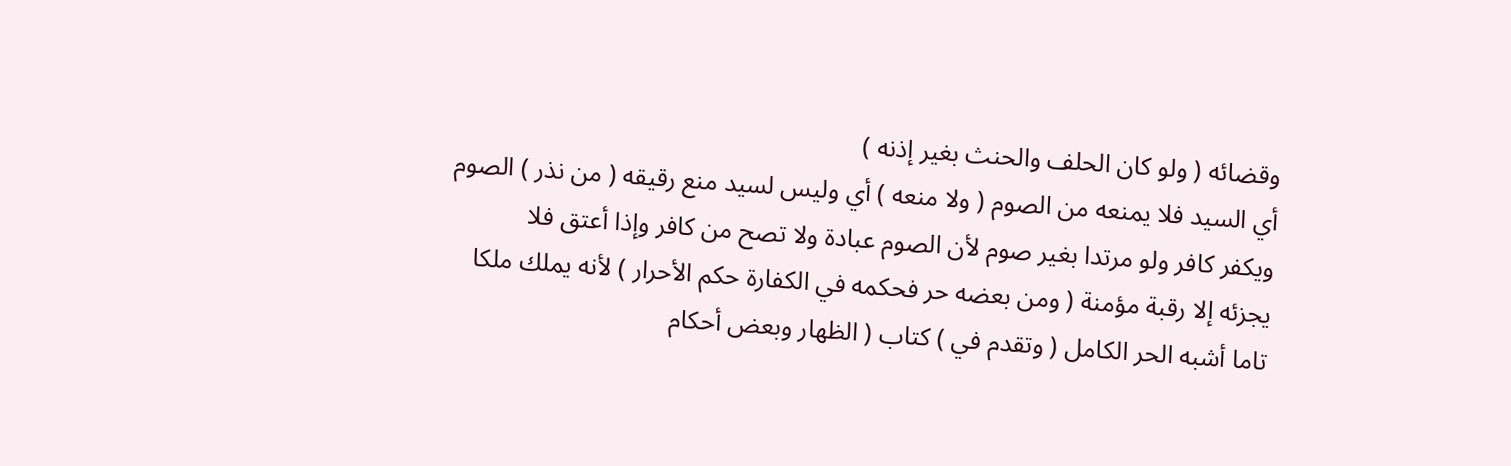وقضائه ( ولو كان الحلف والحنث بغير إذنه )
أي السيد فلا يمنعه من الصوم ( ولا منعه ) أي وليس لسيد منع رقيقه ( من نذر ) الصوم
ويكفر كافر ولو مرتدا بغير صوم لأن الصوم عبادة ولا تصح من كافر وإذا أعتق فلا
يجزئه إلا رقبة مؤمنة ( ومن بعضه حر فحكمه في الكفارة حكم الأحرار ) لأنه يملك ملكا
تاما أشبه الحر الكامل ( وتقدم في ) كتاب ( الظهار وبعض أحكام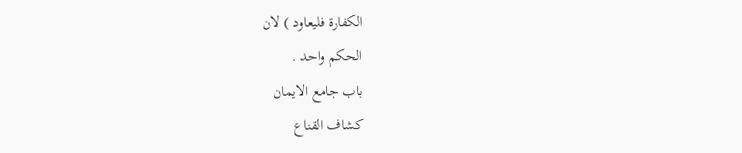الكفارة فليعاود ) لان
الحكم واحد .
باب جامع الايمان
كشاف القناع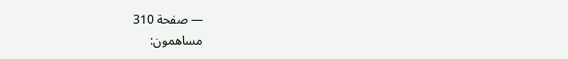— صفحة 310
مساهمون: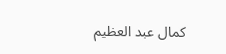كمال عبد العظيم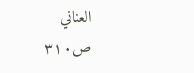العناني
ص٣١٠